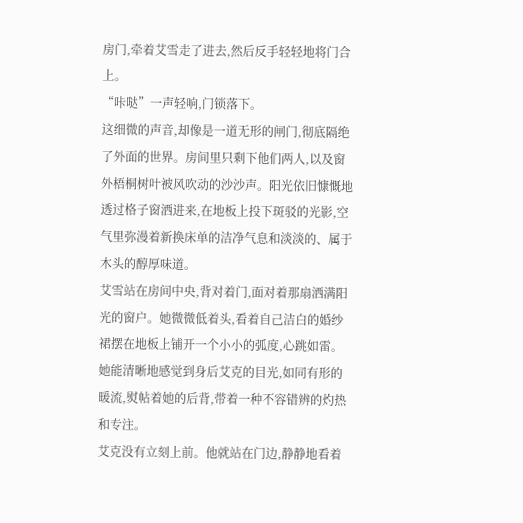房门,牵着艾雪走了进去,然后反手轻轻地将门合上。
“咔哒”一声轻响,门锁落下。
这细微的声音,却像是一道无形的闸门,彻底隔绝了外面的世界。房间里只剩下他们两人,以及窗外梧桐树叶被风吹动的沙沙声。阳光依旧慷慨地透过格子窗洒进来,在地板上投下斑驳的光影,空气里弥漫着新换床单的洁净气息和淡淡的、属于木头的醇厚味道。
艾雪站在房间中央,背对着门,面对着那扇洒满阳光的窗户。她微微低着头,看着自己洁白的婚纱裙摆在地板上铺开一个小小的弧度,心跳如雷。她能清晰地感觉到身后艾克的目光,如同有形的暖流,熨帖着她的后背,带着一种不容错辨的灼热和专注。
艾克没有立刻上前。他就站在门边,静静地看着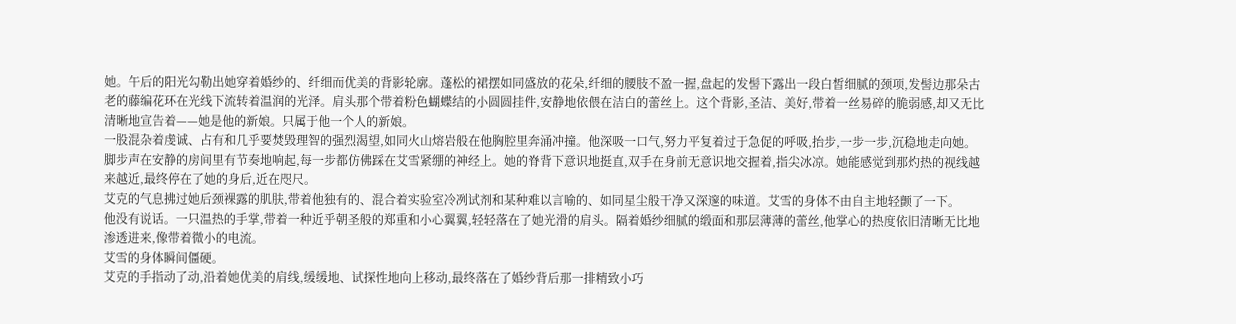她。午后的阳光勾勒出她穿着婚纱的、纤细而优美的背影轮廓。蓬松的裙摆如同盛放的花朵,纤细的腰肢不盈一握,盘起的发髻下露出一段白皙细腻的颈项,发髻边那朵古老的藤编花环在光线下流转着温润的光泽。肩头那个带着粉色蝴蝶结的小圆圆挂件,安静地依偎在洁白的蕾丝上。这个背影,圣洁、美好,带着一丝易碎的脆弱感,却又无比清晰地宣告着——她是他的新娘。只属于他一个人的新娘。
一股混杂着虔诚、占有和几乎要焚毁理智的强烈渴望,如同火山熔岩般在他胸腔里奔涌冲撞。他深吸一口气,努力平复着过于急促的呼吸,抬步,一步一步,沉稳地走向她。
脚步声在安静的房间里有节奏地响起,每一步都仿佛踩在艾雪紧绷的神经上。她的脊背下意识地挺直,双手在身前无意识地交握着,指尖冰凉。她能感觉到那灼热的视线越来越近,最终停在了她的身后,近在咫尺。
艾克的气息拂过她后颈裸露的肌肤,带着他独有的、混合着实验室冷冽试剂和某种难以言喻的、如同星尘般干净又深邃的味道。艾雪的身体不由自主地轻颤了一下。
他没有说话。一只温热的手掌,带着一种近乎朝圣般的郑重和小心翼翼,轻轻落在了她光滑的肩头。隔着婚纱细腻的缎面和那层薄薄的蕾丝,他掌心的热度依旧清晰无比地渗透进来,像带着微小的电流。
艾雪的身体瞬间僵硬。
艾克的手指动了动,沿着她优美的肩线,缓缓地、试探性地向上移动,最终落在了婚纱背后那一排精致小巧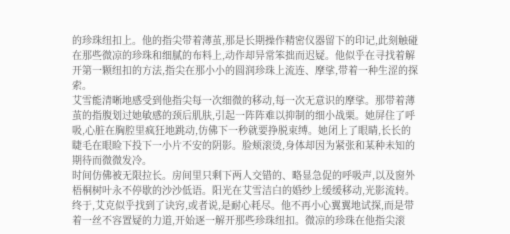的珍珠纽扣上。他的指尖带着薄茧,那是长期操作精密仪器留下的印记,此刻触碰在那些微凉的珍珠和细腻的布料上,动作却异常笨拙而迟疑。他似乎在寻找着解开第一颗纽扣的方法,指尖在那小小的圆润珍珠上流连、摩挲,带着一种生涩的探索。
艾雪能清晰地感受到他指尖每一次细微的移动,每一次无意识的摩挲。那带着薄茧的指腹划过她敏感的颈后肌肤,引起一阵阵难以抑制的细小战栗。她屏住了呼吸,心脏在胸腔里疯狂地跳动,仿佛下一秒就要挣脱束缚。她闭上了眼睛,长长的睫毛在眼睑下投下一小片不安的阴影。脸颊滚烫,身体却因为紧张和某种未知的期待而微微发冷。
时间仿佛被无限拉长。房间里只剩下两人交错的、略显急促的呼吸声,以及窗外梧桐树叶永不停歇的沙沙低语。阳光在艾雪洁白的婚纱上缓缓移动,光影流转。
终于,艾克似乎找到了诀窍,或者说,是耐心耗尽。他不再小心翼翼地试探,而是带着一丝不容置疑的力道,开始逐一解开那些珍珠纽扣。微凉的珍珠在他指尖滚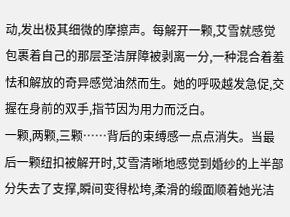动,发出极其细微的摩擦声。每解开一颗,艾雪就感觉包裹着自己的那层圣洁屏障被剥离一分,一种混合着羞怯和解放的奇异感觉油然而生。她的呼吸越发急促,交握在身前的双手,指节因为用力而泛白。
一颗,两颗,三颗……背后的束缚感一点点消失。当最后一颗纽扣被解开时,艾雪清晰地感觉到婚纱的上半部分失去了支撑,瞬间变得松垮,柔滑的缎面顺着她光洁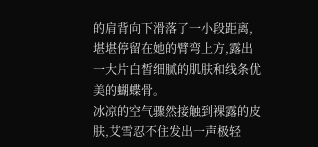的肩背向下滑落了一小段距离,堪堪停留在她的臂弯上方,露出一大片白皙细腻的肌肤和线条优美的蝴蝶骨。
冰凉的空气骤然接触到裸露的皮肤,艾雪忍不住发出一声极轻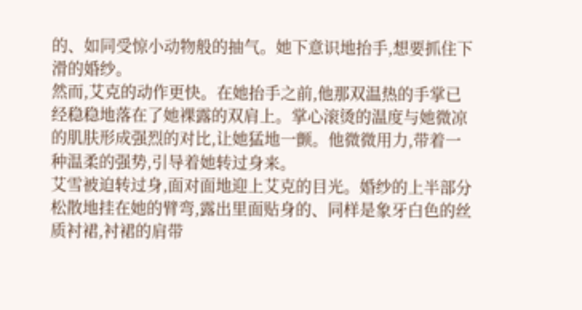的、如同受惊小动物般的抽气。她下意识地抬手,想要抓住下滑的婚纱。
然而,艾克的动作更快。在她抬手之前,他那双温热的手掌已经稳稳地落在了她裸露的双肩上。掌心滚烫的温度与她微凉的肌肤形成强烈的对比,让她猛地一颤。他微微用力,带着一种温柔的强势,引导着她转过身来。
艾雪被迫转过身,面对面地迎上艾克的目光。婚纱的上半部分松散地挂在她的臂弯,露出里面贴身的、同样是象牙白色的丝质衬裙,衬裙的肩带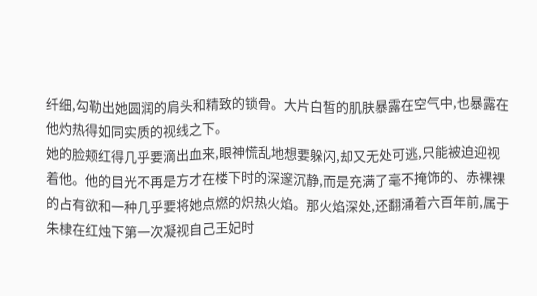纤细,勾勒出她圆润的肩头和精致的锁骨。大片白皙的肌肤暴露在空气中,也暴露在他灼热得如同实质的视线之下。
她的脸颊红得几乎要滴出血来,眼神慌乱地想要躲闪,却又无处可逃,只能被迫迎视着他。他的目光不再是方才在楼下时的深邃沉静,而是充满了毫不掩饰的、赤裸裸的占有欲和一种几乎要将她点燃的炽热火焰。那火焰深处,还翻涌着六百年前,属于朱棣在红烛下第一次凝视自己王妃时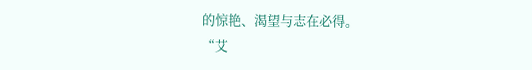的惊艳、渴望与志在必得。
“艾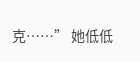克……” 她低低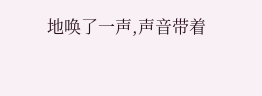地唤了一声,声音带着